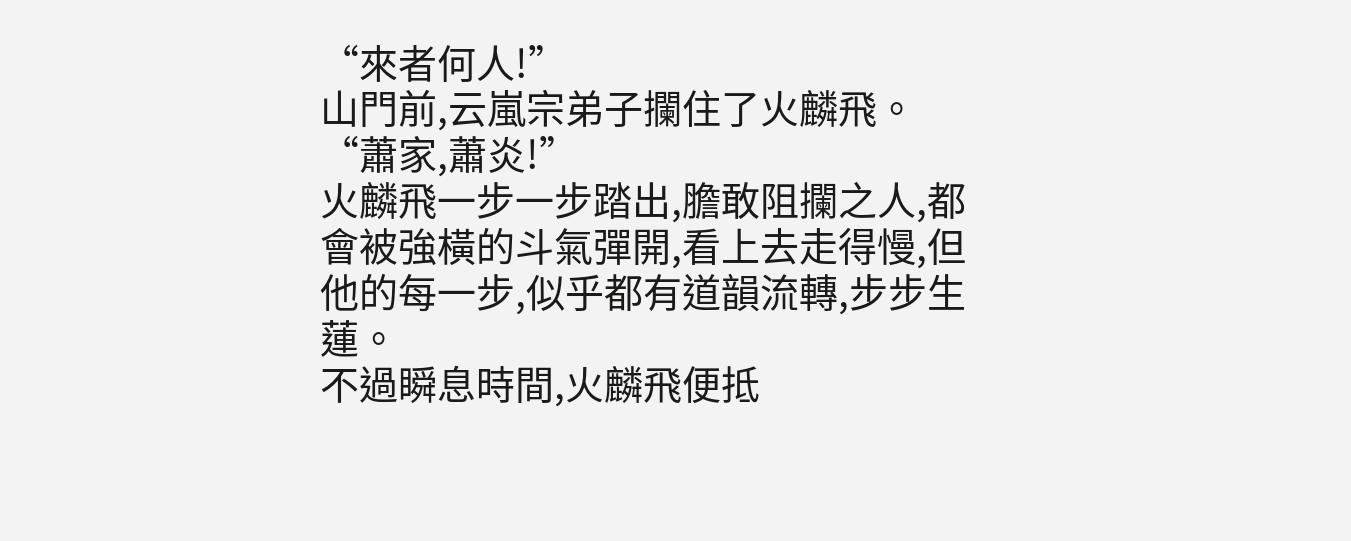“來者何人!”
山門前,云嵐宗弟子攔住了火麟飛。
“蕭家,蕭炎!”
火麟飛一步一步踏出,膽敢阻攔之人,都會被強橫的斗氣彈開,看上去走得慢,但他的每一步,似乎都有道韻流轉,步步生蓮。
不過瞬息時間,火麟飛便抵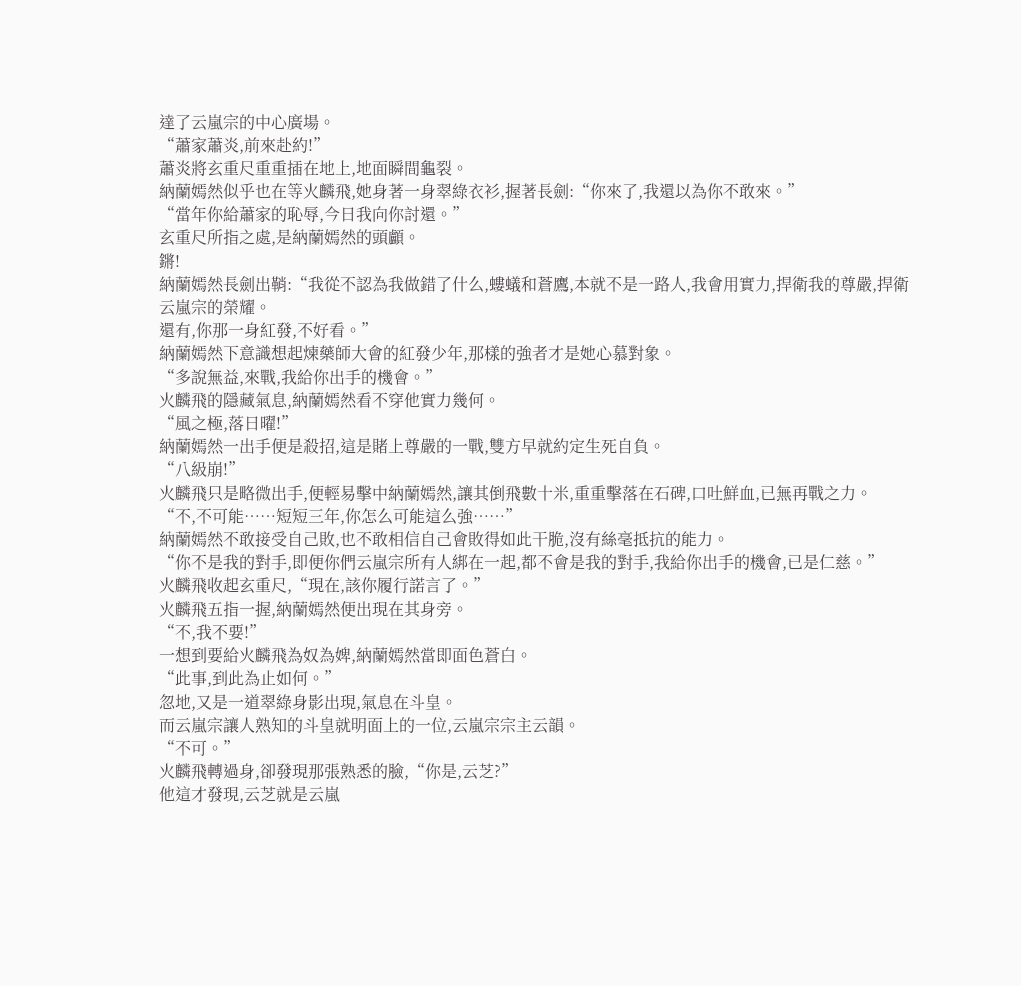達了云嵐宗的中心廣場。
“蕭家蕭炎,前來赴約!”
蕭炎將玄重尺重重插在地上,地面瞬間龜裂。
納蘭嫣然似乎也在等火麟飛,她身著一身翠綠衣衫,握著長劍:“你來了,我還以為你不敢來。”
“當年你給蕭家的恥辱,今日我向你討還。”
玄重尺所指之處,是納蘭嫣然的頭顱。
鏘!
納蘭嫣然長劍出鞘:“我從不認為我做錯了什么,螻蟻和蒼鷹,本就不是一路人,我會用實力,捍衛我的尊嚴,捍衛云嵐宗的榮耀。
還有,你那一身紅發,不好看。”
納蘭嫣然下意識想起煉藥師大會的紅發少年,那樣的強者才是她心慕對象。
“多說無益,來戰,我給你出手的機會。”
火麟飛的隱藏氣息,納蘭嫣然看不穿他實力幾何。
“風之極,落日曜!”
納蘭嫣然一出手便是殺招,這是賭上尊嚴的一戰,雙方早就約定生死自負。
“八級崩!”
火麟飛只是略微出手,便輕易擊中納蘭嫣然,讓其倒飛數十米,重重擊落在石碑,口吐鮮血,已無再戰之力。
“不,不可能……短短三年,你怎么可能這么強……”
納蘭嫣然不敢接受自己敗,也不敢相信自己會敗得如此干脆,沒有絲毫抵抗的能力。
“你不是我的對手,即便你們云嵐宗所有人綁在一起,都不會是我的對手,我給你出手的機會,已是仁慈。”
火麟飛收起玄重尺,“現在,該你履行諾言了。”
火麟飛五指一握,納蘭嫣然便出現在其身旁。
“不,我不要!”
一想到要給火麟飛為奴為婢,納蘭嫣然當即面色蒼白。
“此事,到此為止如何。”
忽地,又是一道翠綠身影出現,氣息在斗皇。
而云嵐宗讓人熟知的斗皇就明面上的一位,云嵐宗宗主云韻。
“不可。”
火麟飛轉過身,卻發現那張熟悉的臉,“你是,云芝?”
他這才發現,云芝就是云嵐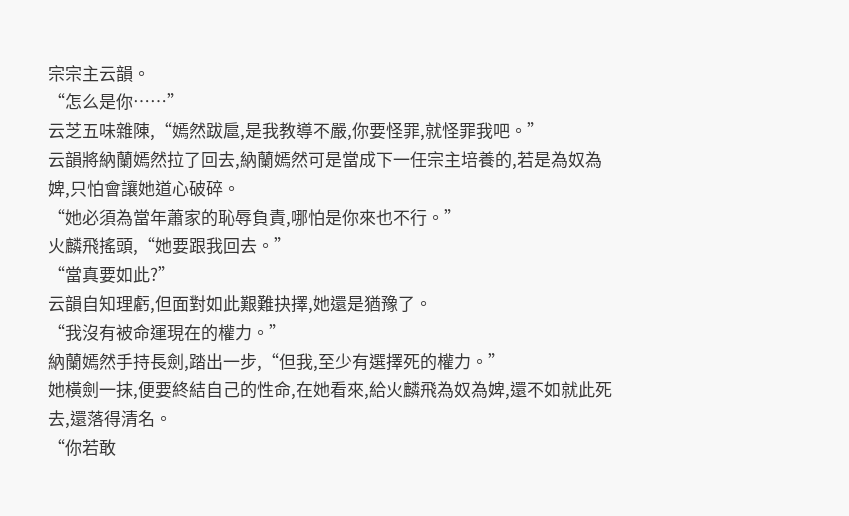宗宗主云韻。
“怎么是你……”
云芝五味雜陳,“嫣然跋扈,是我教導不嚴,你要怪罪,就怪罪我吧。”
云韻將納蘭嫣然拉了回去,納蘭嫣然可是當成下一任宗主培養的,若是為奴為婢,只怕會讓她道心破碎。
“她必須為當年蕭家的恥辱負責,哪怕是你來也不行。”
火麟飛搖頭,“她要跟我回去。”
“當真要如此?”
云韻自知理虧,但面對如此艱難抉擇,她還是猶豫了。
“我沒有被命運現在的權力。”
納蘭嫣然手持長劍,踏出一步,“但我,至少有選擇死的權力。”
她橫劍一抹,便要終結自己的性命,在她看來,給火麟飛為奴為婢,還不如就此死去,還落得清名。
“你若敢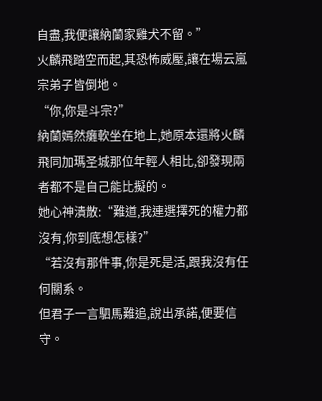自盡,我便讓納蘭家雞犬不留。”
火麟飛踏空而起,其恐怖威壓,讓在場云嵐宗弟子皆倒地。
“你,你是斗宗?”
納蘭嫣然癱軟坐在地上,她原本還將火麟飛同加瑪圣城那位年輕人相比,卻發現兩者都不是自己能比擬的。
她心神潰散:“難道,我連選擇死的權力都沒有,你到底想怎樣?”
“若沒有那件事,你是死是活,跟我沒有任何關系。
但君子一言駟馬難追,說出承諾,便要信守。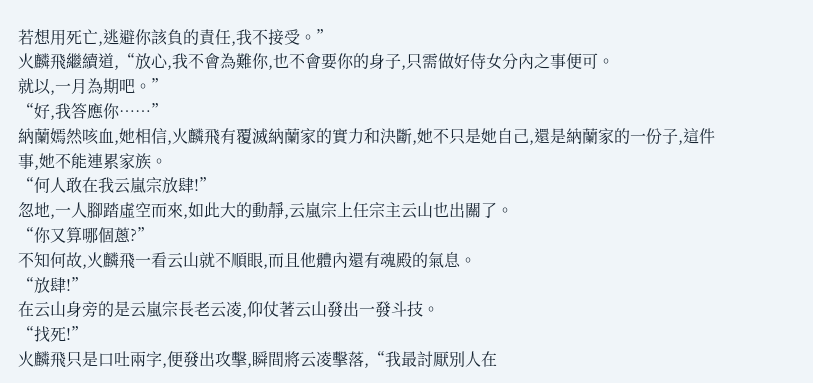若想用死亡,逃避你該負的責任,我不接受。”
火麟飛繼續道,“放心,我不會為難你,也不會要你的身子,只需做好侍女分內之事便可。
就以,一月為期吧。”
“好,我答應你……”
納蘭嫣然咳血,她相信,火麟飛有覆滅納蘭家的實力和決斷,她不只是她自己,還是納蘭家的一份子,這件事,她不能連累家族。
“何人敢在我云嵐宗放肆!”
忽地,一人腳踏虛空而來,如此大的動靜,云嵐宗上任宗主云山也出關了。
“你又算哪個蔥?”
不知何故,火麟飛一看云山就不順眼,而且他體內還有魂殿的氣息。
“放肆!”
在云山身旁的是云嵐宗長老云凌,仰仗著云山發出一發斗技。
“找死!”
火麟飛只是口吐兩字,便發出攻擊,瞬間將云凌擊落,“我最討厭別人在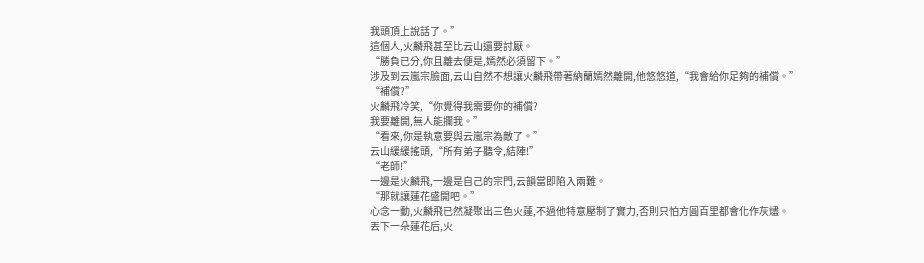我頭頂上說話了。”
這個人,火麟飛甚至比云山還要討厭。
“勝負已分,你且離去便是,嫣然必須留下。”
涉及到云嵐宗臉面,云山自然不想讓火麟飛帶著納蘭嫣然離開,他悠悠道,“我會給你足夠的補償。”
“補償?”
火麟飛冷笑,“你覺得我需要你的補償?
我要離開,無人能攔我。”
“看來,你是執意要與云嵐宗為敵了。”
云山緩緩搖頭,“所有弟子聽令,結陣!”
“老師!”
一邊是火麟飛,一邊是自己的宗門,云韻當即陷入兩難。
“那就讓蓮花盛開吧。”
心念一動,火麟飛已然凝聚出三色火蓮,不過他特意壓制了實力,否則只怕方圓百里都會化作灰燼。
丟下一朵蓮花后,火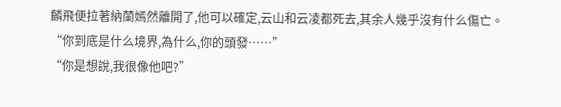麟飛便拉著納蘭嫣然離開了,他可以確定,云山和云凌都死去,其余人幾乎沒有什么傷亡。
“你到底是什么境界,為什么,你的頭發……”
“你是想說,我很像他吧?”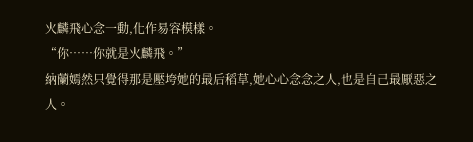火麟飛心念一動,化作易容模樣。
“你……你就是火麟飛。”
納蘭嫣然只覺得那是壓垮她的最后稻草,她心心念念之人,也是自己最厭惡之人。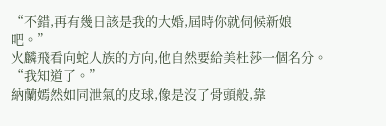“不錯,再有幾日該是我的大婚,屆時你就伺候新娘吧。”
火麟飛看向蛇人族的方向,他自然要給美杜莎一個名分。
“我知道了。”
納蘭嫣然如同泄氣的皮球,像是沒了骨頭般,靠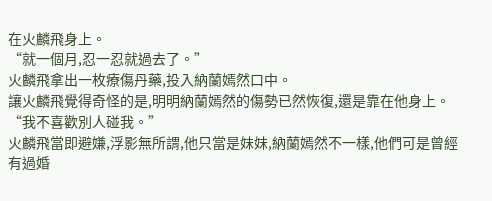在火麟飛身上。
“就一個月,忍一忍就過去了。”
火麟飛拿出一枚療傷丹藥,投入納蘭嫣然口中。
讓火麟飛覺得奇怪的是,明明納蘭嫣然的傷勢已然恢復,還是靠在他身上。
“我不喜歡別人碰我。”
火麟飛當即避嫌,浮影無所謂,他只當是妹妹,納蘭嫣然不一樣,他們可是曾經有過婚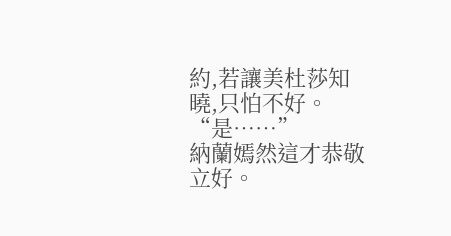約,若讓美杜莎知曉,只怕不好。
“是……”
納蘭嫣然這才恭敬立好。